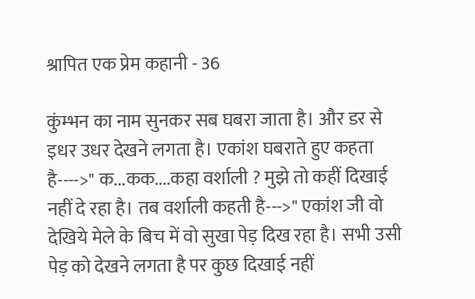श्रापित एक प्रेम कहानी - 36

कुंम्भन का नाम सुनकर सब घबरा जाता है। और डर से इधर उधर देखने लगता है। एकांश घबराते हुए कहता है---->" क...कक....कहा वर्शाली ? मुझे तो कहीं दिखाई नहीं दे रहा है। तब वर्शाली कहती है--->" एकांश जी वो देखिये मेले के बिच में वो सुखा पेड़ दिख रहा है। सभी उसी पेड़ को देखने लगता है पर कुछ दिखाई नहीं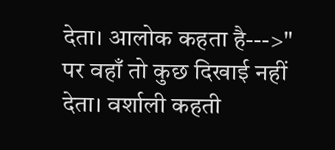देता। आलोक कहता है--->" पर वहाँ तो कुछ दिखाई नहीं देता। वर्शाली कहती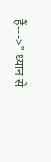हैं--->" ध्यान से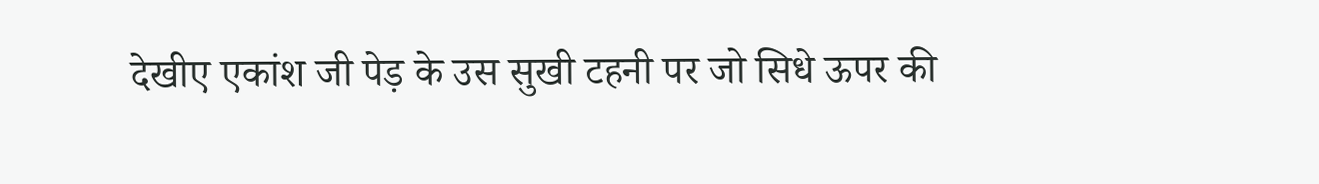देखीए एकांश जी पेड़ के उस सुखी टहनी पर जो सिधे ऊपर की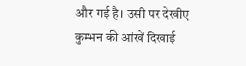और गई है। उसी पर देखीए कुम्भन की आंखें दिखाई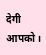देगी आपको।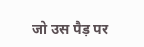जो उस पैड़ पर